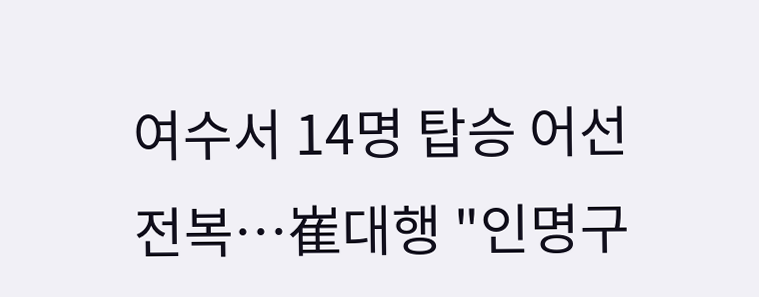여수서 14명 탑승 어선 전복…崔대행 "인명구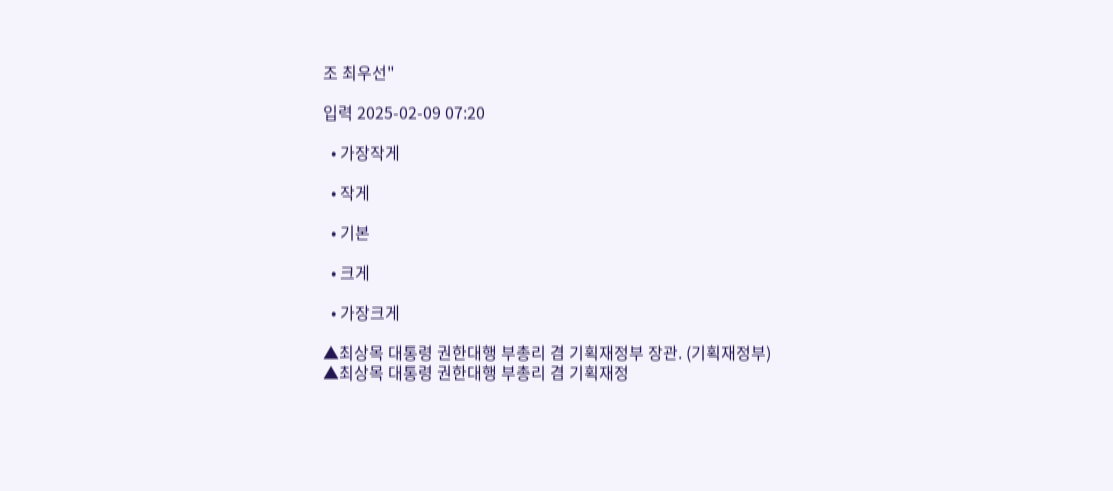조 최우선"

입력 2025-02-09 07:20

  • 가장작게

  • 작게

  • 기본

  • 크게

  • 가장크게

▲최상목 대통령 권한대행 부총리 겸 기획재정부 장관. (기획재정부)
▲최상목 대통령 권한대행 부총리 겸 기획재정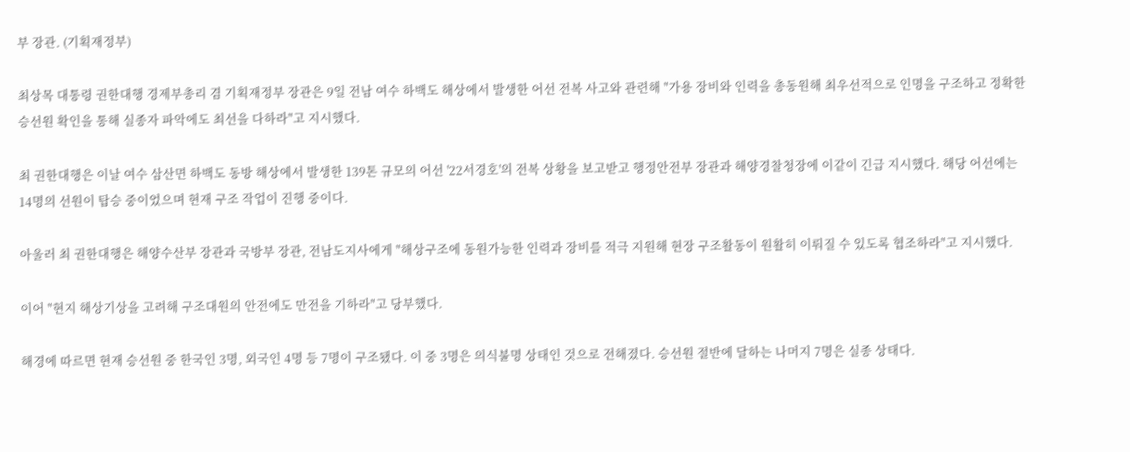부 장관. (기획재정부)

최상목 대통령 권한대행 경제부총리 겸 기획재정부 장관은 9일 전남 여수 하백도 해상에서 발생한 어선 전복 사고와 관련해 "가용 장비와 인력을 총동원해 최우선적으로 인명을 구조하고 정확한 승선원 확인을 통해 실종자 파악에도 최선을 다하라"고 지시했다.

최 권한대행은 이날 여수 삼산면 하백도 동방 해상에서 발생한 139톤 규모의 어선 '22서경호'의 전복 상황을 보고받고 행정안전부 장관과 해양경찰청장에 이같이 긴급 지시했다. 해당 어선에는 14명의 선원이 탑승 중이었으며 현재 구조 작업이 진행 중이다.

아울러 최 권한대행은 해양수산부 장관과 국방부 장관, 전남도지사에게 "해상구조에 동원가능한 인력과 장비를 적극 지원해 현장 구조활동이 원활히 이뤄질 수 있도록 협조하라"고 지시했다.

이어 "현지 해상기상을 고려해 구조대원의 안전에도 만전을 기하라"고 당부했다.

해경에 따르면 현재 승선원 중 한국인 3명, 외국인 4명 등 7명이 구조됐다. 이 중 3명은 의식불명 상태인 것으로 전해졌다. 승선원 절반에 달하는 나머지 7명은 실종 상태다.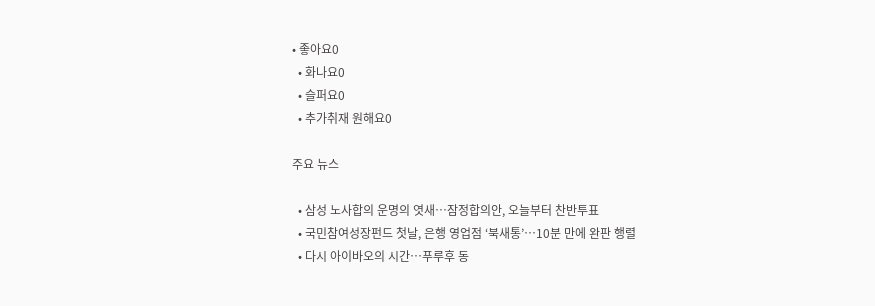• 좋아요0
  • 화나요0
  • 슬퍼요0
  • 추가취재 원해요0

주요 뉴스

  • 삼성 노사합의 운명의 엿새⋯잠정합의안, 오늘부터 찬반투표
  • 국민참여성장펀드 첫날, 은행 영업점 ‘북새통’⋯10분 만에 완판 행렬
  • 다시 아이바오의 시간…푸루후 동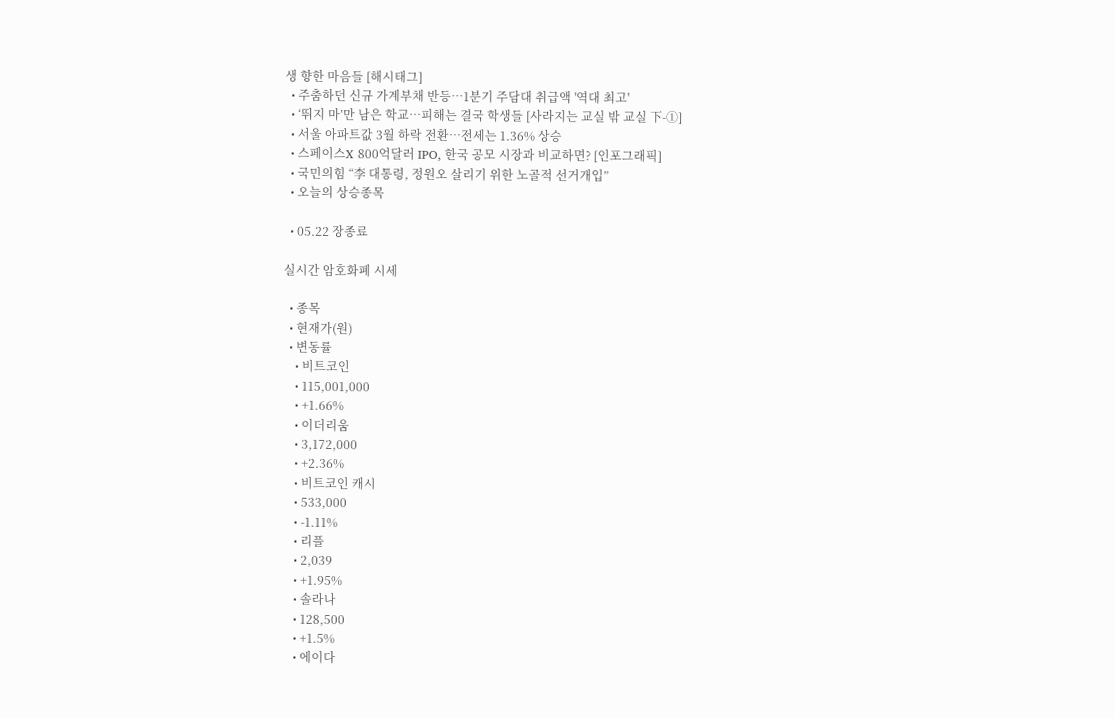생 향한 마음들 [해시태그]
  • 주춤하던 신규 가계부채 반등⋯1분기 주담대 취급액 '역대 최고'
  • ‘뛰지 마’만 남은 학교…피해는 결국 학생들 [사라지는 교실 밖 교실 下-①]
  • 서울 아파트값 3월 하락 전환⋯전세는 1.36% 상승
  • 스페이스X 800억달러 IPO, 한국 공모 시장과 비교하면? [인포그래픽]
  • 국민의힘 “李 대통령, 정원오 살리기 위한 노골적 선거개입”
  • 오늘의 상승종목

  • 05.22 장종료

실시간 암호화폐 시세

  • 종목
  • 현재가(원)
  • 변동률
    • 비트코인
    • 115,001,000
    • +1.66%
    • 이더리움
    • 3,172,000
    • +2.36%
    • 비트코인 캐시
    • 533,000
    • -1.11%
    • 리플
    • 2,039
    • +1.95%
    • 솔라나
    • 128,500
    • +1.5%
    • 에이다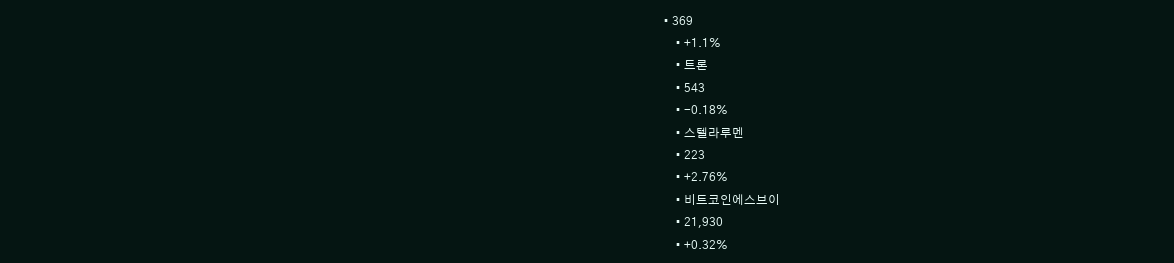• 369
    • +1.1%
    • 트론
    • 543
    • -0.18%
    • 스텔라루멘
    • 223
    • +2.76%
    • 비트코인에스브이
    • 21,930
    • +0.32%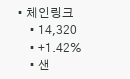• 체인링크
    • 14,320
    • +1.42%
    • 샌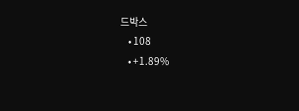드박스
    • 108
    • +1.89%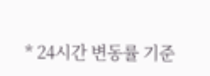* 24시간 변동률 기준